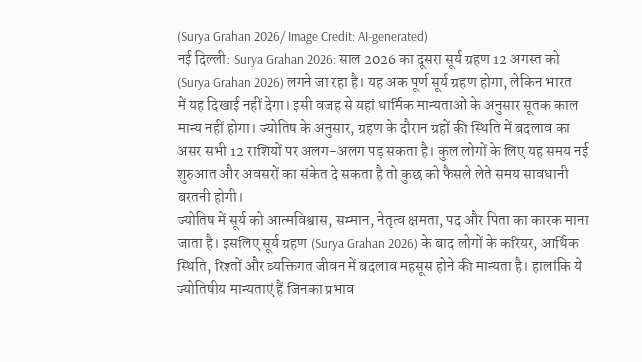(Surya Grahan 2026/ Image Credit: AI-generated)
नई दिल्ली: Surya Grahan 2026: साल 2026 का दूसरा सूर्य ग्रहण 12 अगस्त को (Surya Grahan 2026) लगने जा रहा है। यह अक पूर्ण सूर्य ग्रहण होगा, लेकिन भारत में यह दिखाई नहीं देगा। इसी वजह से यहां धार्मिक मान्यताओं के अनुसार सूतक काल मान्य नहीं होगा। ज्योतिष के अनुसार, ग्रहण के दौरान ग्रहों की स्थिति में बदलाव का असर सभी 12 राशियों पर अलग-अलग पड़ सकता है। कुल लोगों के लिए यह समय नई शुरुआत और अवसरों का संकेत दे सकता है तो कुछ को फैसले लेते समय सावधानी बरतनी होगी।
ज्योतिष में सूर्य को आत्मविश्वास, सम्मान, नेतृत्व क्षमता, पद और पिता का कारक माना जाता है। इसलिए सूर्य ग्रहण (Surya Grahan 2026) के बाद लोगों के करियर, आर्थिक स्थिति, रिश्तों और व्यक्तिगत जीवन में बदलाव महसूस होने की मान्यता है। हालांकि ये ज्योतिषीय मान्यताएं हैं जिनका प्रभाव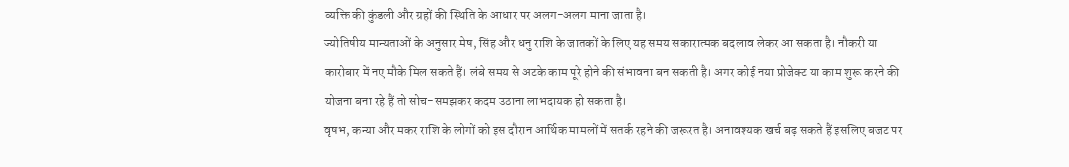व्यक्ति की कुंडली और ग्रहों की स्थिति के आधार पर अलग-अलग माना जाता है।
ज्योतिषीय मान्यताओं के अनुसार मेष, सिंह और धनु राशि के जातकों के लिए यह समय सकारात्मक बदलाव लेकर आ सकता है। नौकरी या कारोबार में नए मौके मिल सकते हैं। लंबे समय से अटके काम पूरे होने की संभावना बन सकती है। अगर कोई नया प्रोजेक्ट या काम शुरू करने की योजना बना रहे हैं तो सोच-समझकर कदम उठाना लाभदायक हो सकता है।
वृषभ, कन्या और मकर राशि के लोगों को इस दौरान आर्थिक मामलों में सतर्क रहने की जरूरत है। अनावश्यक खर्च बढ़ सकते हैं इसलिए बजट पर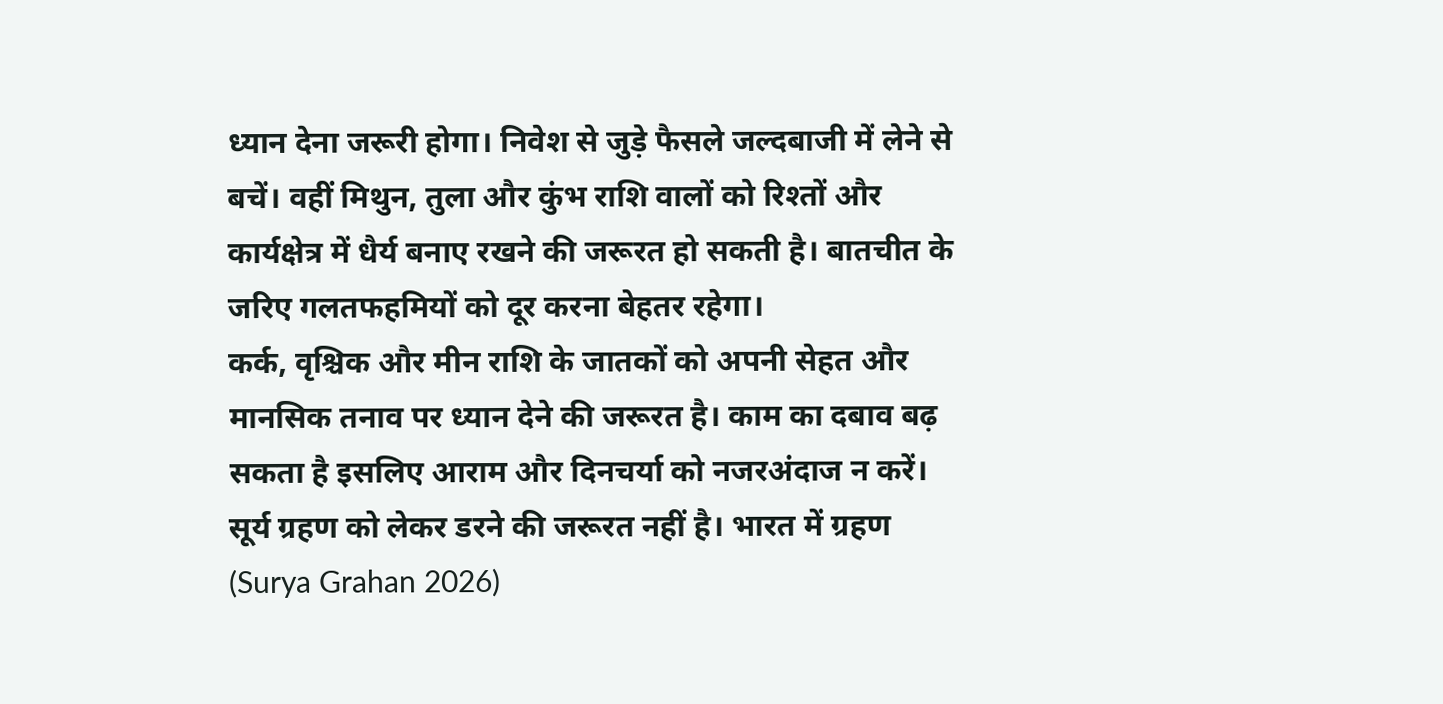ध्यान देना जरूरी होगा। निवेश से जुड़े फैसले जल्दबाजी में लेने से बचें। वहीं मिथुन, तुला और कुंभ राशि वालों को रिश्तों और कार्यक्षेत्र में धैर्य बनाए रखने की जरूरत हो सकती है। बातचीत के जरिए गलतफहमियों को दूर करना बेहतर रहेगा।
कर्क, वृश्चिक और मीन राशि के जातकों को अपनी सेहत और मानसिक तनाव पर ध्यान देने की जरूरत है। काम का दबाव बढ़ सकता है इसलिए आराम और दिनचर्या को नजरअंदाज न करें। सूर्य ग्रहण को लेकर डरने की जरूरत नहीं है। भारत में ग्रहण (Surya Grahan 2026)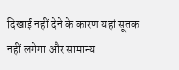दिखाई नहीं देने के कारण यहां सूतक नहीं लगेगा और सामान्य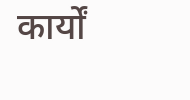कार्यों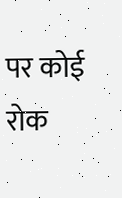पर कोई रोक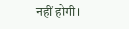नहीं होगी।